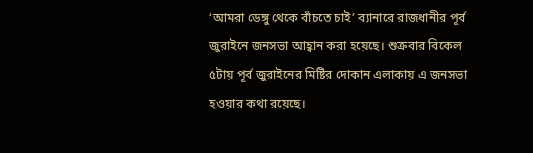‘আমরা ডেঙ্গু থেকে বাঁচতে চাই’ ব্যানারে রাজধানীর পূর্ব জুরাইনে জনসভা আহ্বান করা হয়েছে। শুক্রবার বিকেল ৫টায় পূর্ব জুরাইনের মিষ্টির দোকান এলাকায় এ জনসভা হওয়ার কথা রয়েছে।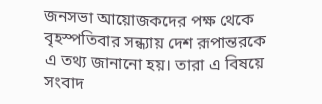জনসভা আয়োজকদের পক্ষ থেকে বৃহস্পতিবার সন্ধ্যায় দেশ রূপান্তরকে এ তথ্য জানানো হয়। তারা এ বিষয়ে সংবাদ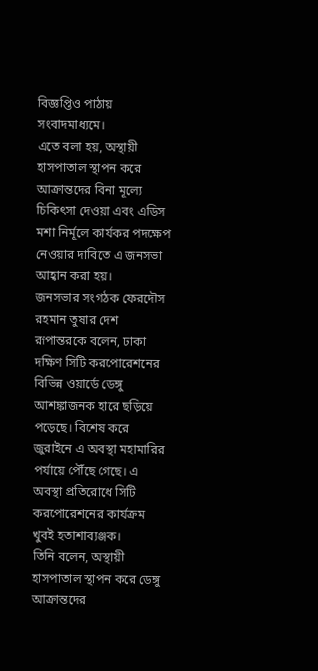বিজ্ঞপ্তিও পাঠায় সংবাদমাধ্যমে।
এতে বলা হয়, অস্থায়ী হাসপাতাল স্থাপন করে আক্রান্তদের বিনা মূল্যে চিকিৎসা দেওয়া এবং এডিস মশা নির্মূলে কার্যকর পদক্ষেপ নেওয়ার দাবিতে এ জনসভা আহ্বান করা হয়।
জনসভার সংগঠক ফেরদৌস রহমান তুষার দেশ রূপান্তরকে বলেন, ঢাকা দক্ষিণ সিটি করপোরেশনের বিভিন্ন ওয়ার্ডে ডেঙ্গু আশঙ্কাজনক হারে ছড়িয়ে পড়েছে। বিশেষ করে জুরাইনে এ অবস্থা মহামারির পর্যায়ে পৌঁছে গেছে। এ অবস্থা প্রতিরোধে সিটি করপোরেশনের কার্যক্রম খুবই হতাশাব্যঞ্জক।
তিনি বলেন, অস্থায়ী হাসপাতাল স্থাপন করে ডেঙ্গু আক্রান্তদের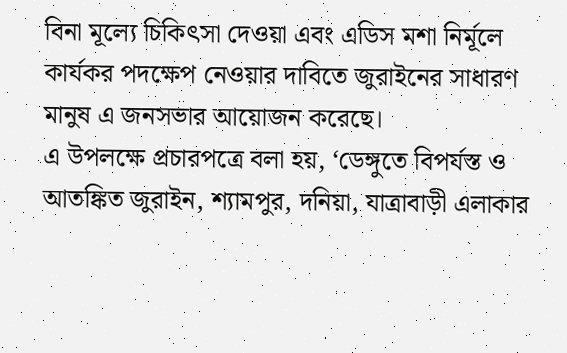বিনা মূল্যে চিকিৎসা দেওয়া এবং এডিস মশা নির্মূলে কার্যকর পদক্ষেপ নেওয়ার দাবিতে জুরাইনের সাধারণ মানুষ এ জনসভার আয়োজন করেছে।
এ উপলক্ষে প্রচারপত্রে বলা হয়, ‘ডেঙ্গুতে বিপর্যস্ত ও আতঙ্কিত জুরাইন, শ্যামপুর, দনিয়া, যাত্রাবাড়ী এলাকার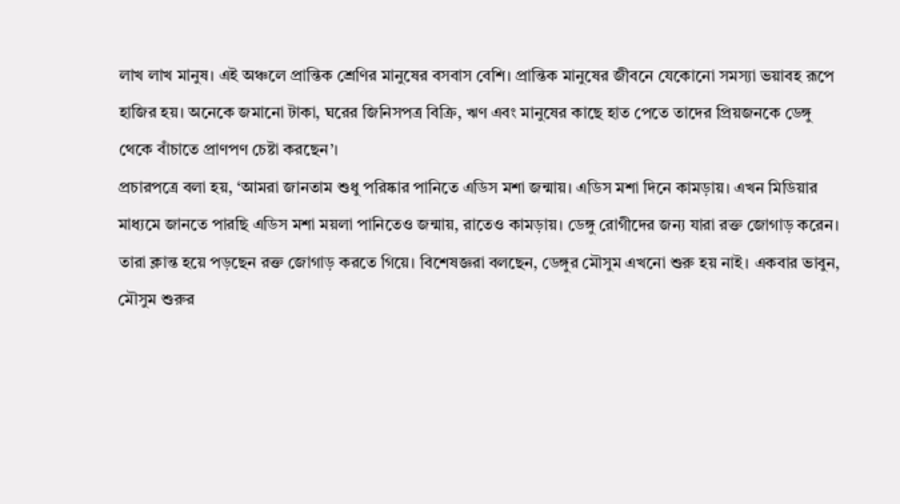লাখ লাখ মানুষ। এই অঞ্চলে প্রান্তিক শ্রেণির মানুষের বসবাস বেশি। প্রান্তিক মানুষের জীবনে যেকোনো সমস্যা ভয়াবহ রূপে হাজির হয়। অনেকে জমানো টাকা, ঘরের জিনিসপত্র বিক্রি, ঋণ এবং মানুষের কাছে হাত পেতে তাদের প্রিয়জনকে ডেঙ্গু থেকে বাঁচাতে প্রাণপণ চেষ্টা করছেন’।
প্রচারপত্রে বলা হয়, ‘আমরা জানতাম শুধু পরিষ্কার পানিতে এডিস মশা জন্মায়। এডিস মশা দিনে কামড়ায়। এখন মিডিয়ার মাধ্যমে জানতে পারছি এডিস মশা ময়লা পানিতেও জন্মায়, রাতেও কামড়ায়। ডেঙ্গু রোগীদের জন্য যারা রক্ত জোগাড় করেন। তারা ক্লান্ত হয়ে পড়ছেন রক্ত জোগাড় করতে গিয়ে। বিশেষজ্ঞরা বলছেন, ডেঙ্গুর মৌসুম এখনো শুরু হয় নাই। একবার ভাবুন, মৌসুম শুরুর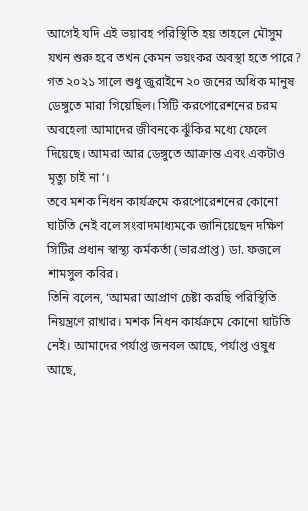আগেই যদি এই ভয়াবহ পরিস্থিতি হয় তাহলে মৌসুম যখন শুরু হবে তখন কেমন ভয়ংকর অবস্থা হতে পারে? গত ২০২১ সালে শুধু জুরাইনে ২০ জনের অধিক মানুষ ডেঙ্গুতে মারা গিয়েছিল। সিটি করপোরেশনের চরম অবহেলা আমাদের জীবনকে ঝুঁকির মধ্যে ফেলে দিয়েছে। আমরা আর ডেঙ্গুতে আক্রান্ত এবং একটাও মৃত্যু চাই না’।
তবে মশক নিধন কার্যক্রমে করপোরেশনের কোনো ঘাটতি নেই বলে সংবাদমাধ্যমকে জানিয়েছেন দক্ষিণ সিটির প্রধান স্বাস্থ্য কর্মকর্তা (ভারপ্রাপ্ত) ডা. ফজলে শামসুল কবির।
তিনি বলেন, ‘আমরা আপ্রাণ চেষ্টা করছি পরিস্থিতি নিয়ন্ত্রণে রাখার। মশক নিধন কার্যক্রমে কোনো ঘাটতি নেই। আমাদের পর্যাপ্ত জনবল আছে, পর্যাপ্ত ওষুধ আছে,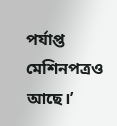পর্যাপ্ত মেশিনপত্রও আছে।’